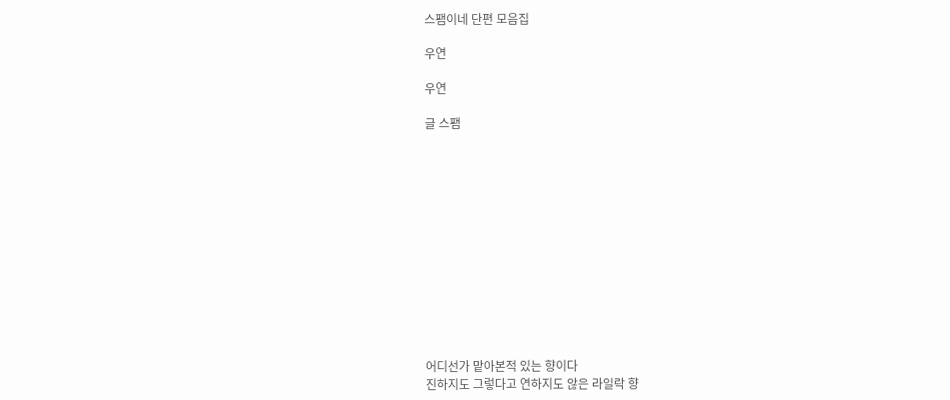스팸이네 단편 모음집

우연

우연

글 스팸













어디선가 맡아본적 있는 향이다
진하지도 그렇다고 연하지도 않은 라일락 향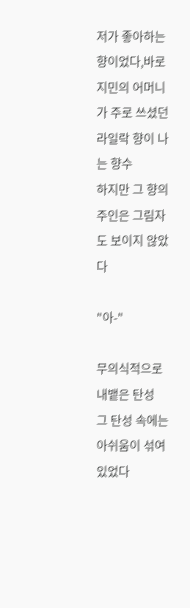저가 좋아하는 향이었다,바로 지민의 어머니가 주로 쓰셨던 라일락 향이 나는 향수
하지만 그 향의 주인은 그림자도 보이지 않았다

"아-"

무의식적으로 내뱉은 탄성
그 탄성 속에는 아쉬움이 섞여있었다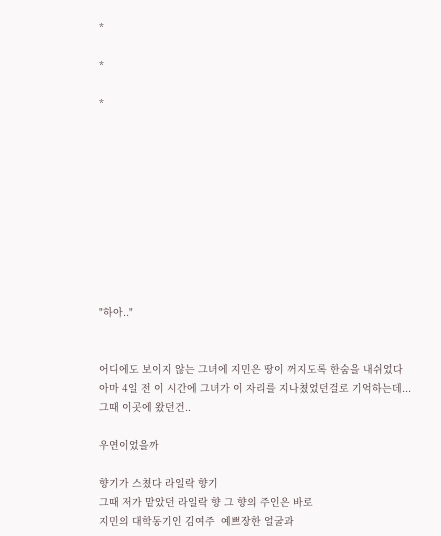*

*

*










"하아.."


어디에도 보이지 않는 그녀에 지민은 땅이 꺼지도록 한숨을 내쉬었다
아마 4일 전 이 시간에 그녀가 이 자리를 지나쳤었던걸로 기억하는데...
그때 이곳에 왔던건..

우연이었을까

향기가 스쳤다 라일락 향기
그때 저가 맡았던 라일락 향 그 향의 주인은 바로
지민의 대학동기인 김여주  예쁘장한 얼굴과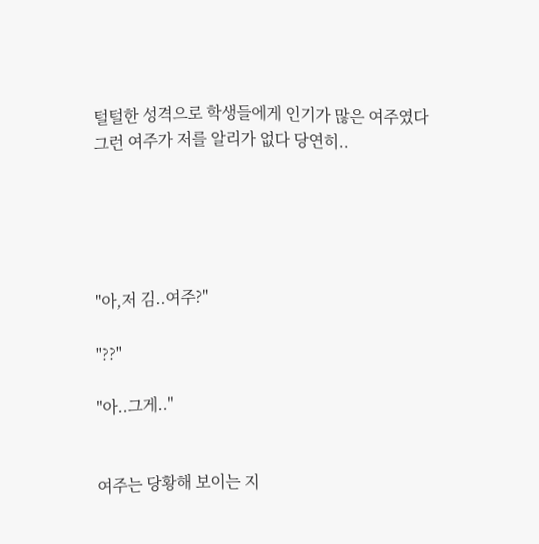털털한 성격으로 학생들에게 인기가 많은 여주였다
그런 여주가 저를 알리가 없다 당연히..





"아,저 김..여주?"

"??"

"아..그게.."


여주는 당황해 보이는 지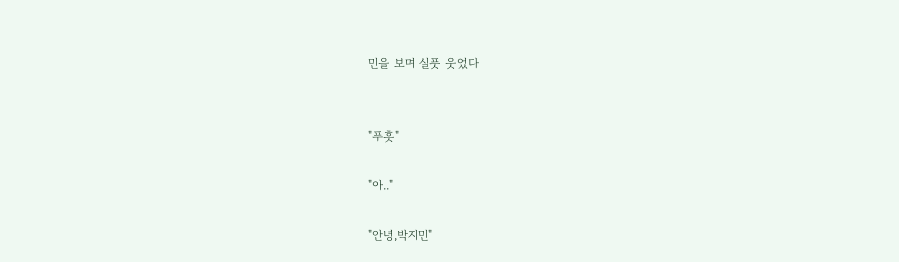민을 보며 실풋 웃었다


"푸흣"

"아.."

"안녕,박지민"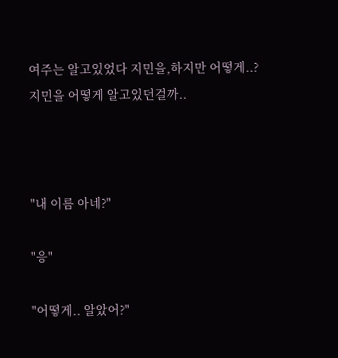여주는 알고있었다 지민을,하지만 어떻게..?
지민을 어떻게 알고있던걸까..



"내 이름 아네?"

"응"

"어떻게.. 알았어?"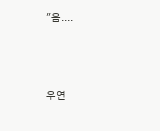"음....





우연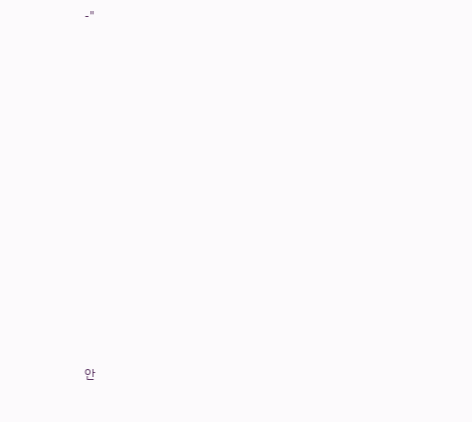-"






















안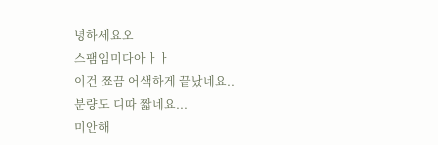녕하세요오
스팸임미다아ㅏㅏ
이건 쬬끔 어색하게 끝났네요..
분량도 디따 짧네요...
미안해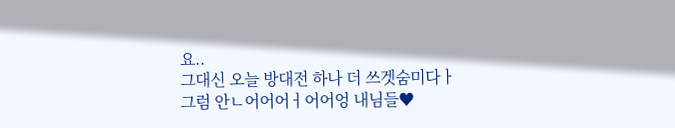요..
그대신 오늘 방대전 하나 더 쓰겟숨미다ㅏ
그럼 안ㄴ어어어ㅓ어어엉 내님들♥